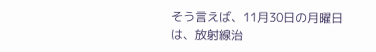そう言えば、11月30日の月曜日は、放射線治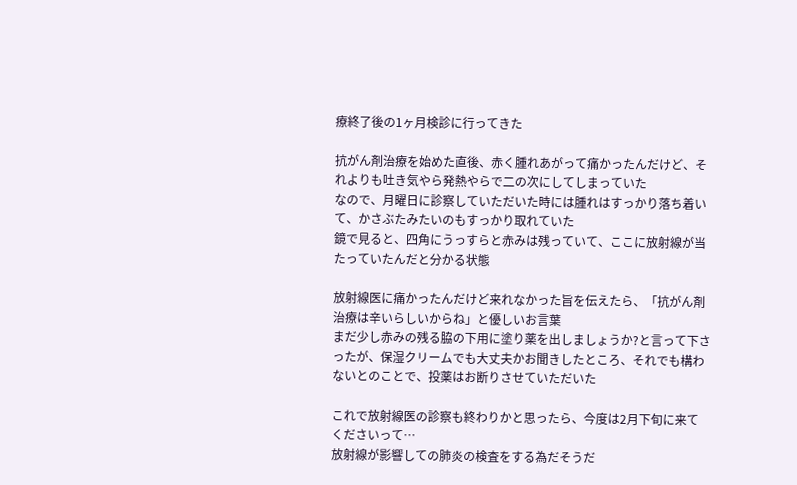療終了後の1ヶ月検診に行ってきた

抗がん剤治療を始めた直後、赤く腫れあがって痛かったんだけど、それよりも吐き気やら発熱やらで二の次にしてしまっていた
なので、月曜日に診察していただいた時には腫れはすっかり落ち着いて、かさぶたみたいのもすっかり取れていた
鏡で見ると、四角にうっすらと赤みは残っていて、ここに放射線が当たっていたんだと分かる状態

放射線医に痛かったんだけど来れなかった旨を伝えたら、「抗がん剤治療は辛いらしいからね」と優しいお言葉
まだ少し赤みの残る脇の下用に塗り薬を出しましょうか?と言って下さったが、保湿クリームでも大丈夫かお聞きしたところ、それでも構わないとのことで、投薬はお断りさせていただいた

これで放射線医の診察も終わりかと思ったら、今度は2月下旬に来てくださいって…
放射線が影響しての肺炎の検査をする為だそうだ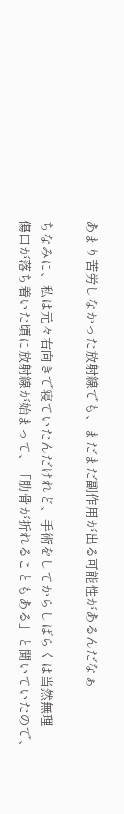あまり苦労しなかった放射線でも、まだまだ副作用が出る可能性があるんだなぁ

ちなみに、私は元々右向きで寝ていたんだけれど、手術をしてからしばらくは当然無理
傷口が落ち着いた頃に放射線が始まって、「肋骨が折れることもある」と聞いていたので、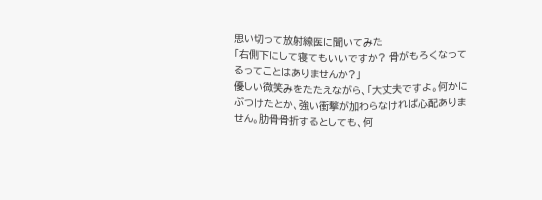思い切って放射線医に聞いてみた
「右側下にして寝てもいいですか? 骨がもろくなってるってことはありませんか?」
優しい微笑みをたたえながら、「大丈夫ですよ。何かにぶつけたとか、強い衝撃が加わらなければ心配ありません。肋骨骨折するとしても、何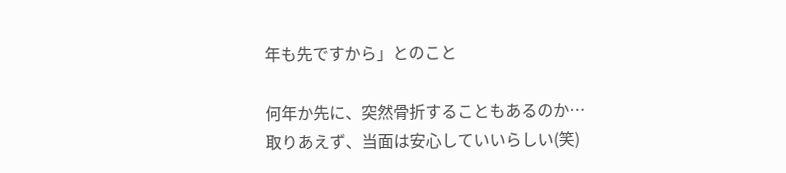年も先ですから」とのこと

何年か先に、突然骨折することもあるのか…
取りあえず、当面は安心していいらしい(笑)